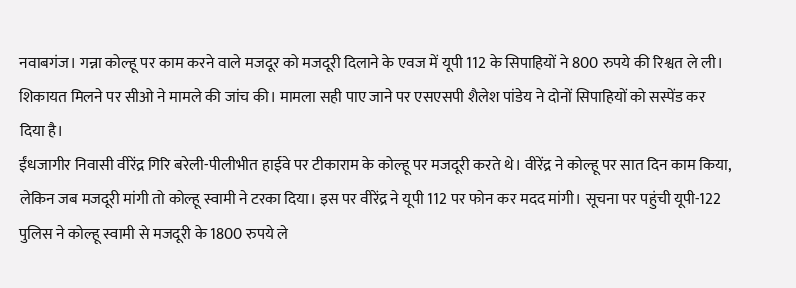नवाबगंज। गन्ना कोल्हू पर काम करने वाले मजदूर को मजदूरी दिलाने के एवज में यूपी 112 के सिपाहियों ने 800 रुपये की रिश्वत ले ली। शिकायत मिलने पर सीओ ने मामले की जांच की। मामला सही पाए जाने पर एसएसपी शैलेश पांडेय ने दोनों सिपाहियों को सस्पेंड कर दिया है।
ईंधजागीर निवासी वीरेंद्र गिरि बरेली-पीलीभीत हाईवे पर टीकाराम के कोल्हू पर मजदूरी करते थे। वीरेंद्र ने कोल्हू पर सात दिन काम किया, लेकिन जब मजदूरी मांगी तो कोल्हू स्वामी ने टरका दिया। इस पर वीरेंद्र ने यूपी 112 पर फोन कर मदद मांगी। सूचना पर पहुंची यूपी-122 पुलिस ने कोल्हू स्वामी से मजदूरी के 1800 रुपये ले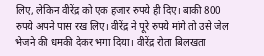लिए, लेकिन वीरेंद्र को एक हजार रुपये ही दिए। बाकी 800 रुपये अपने पास रख लिए। वीरेंद्र ने पूरे रुपये मांगे तो उसे जेल भेजने की धमकी देकर भगा दिया। वीरेंद्र रोता बिलखता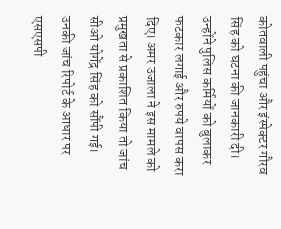कोतवाली पहुंचा और इंस्पेक्टर गौरव सिंह को घटना की जानकारी दी। उन्होंने पुलिस कर्मियों को बुलाकर फटकार लगाई और रुपये वापस करा दिए। अमर उजाला ने इस मामले को प्रमुखता से प्रकाशित किया तो जांच सीओ योगेंद्र सिंह को सौंपी गई। उनकी जांच रिपोर्ट के आधार पर एसएसपी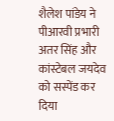शैलेश पांडेय ने पीआरवी प्रभारी अतर सिंह और कांस्टेबल जयदेव को सस्पेंड कर दिया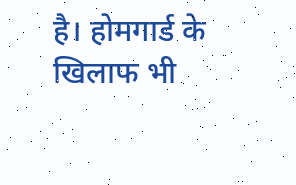है। होमगार्ड के खिलाफ भी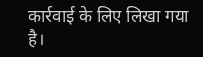कार्रवाई के लिए लिखा गया है।